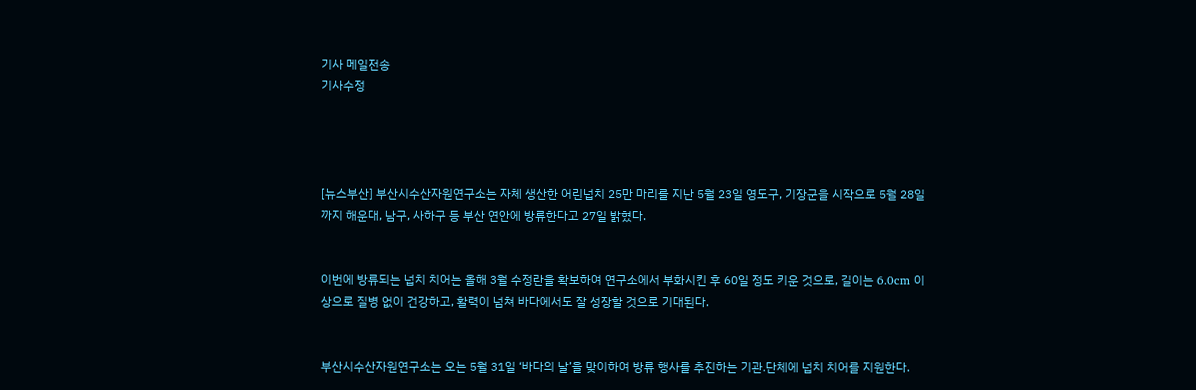기사 메일전송
기사수정




[뉴스부산] 부산시수산자원연구소는 자체 생산한 어린넙치 25만 마리를 지난 5월 23일 영도구, 기장군을 시작으로 5월 28일까지 해운대, 남구, 사하구 등 부산 연안에 방류한다고 27일 밝혔다.


이번에 방류되는 넙치 치어는 올해 3월 수정란을 확보하여 연구소에서 부화시킨 후 60일 정도 키운 것으로, 길이는 6.0cm 이상으로 질병 없이 건강하고, 활력이 넘쳐 바다에서도 잘 성장할 것으로 기대된다.


부산시수산자원연구소는 오는 5월 31일 ‘바다의 날’을 맞이하여 방류 행사를 추진하는 기관․단체에 넙치 치어를 지원한다.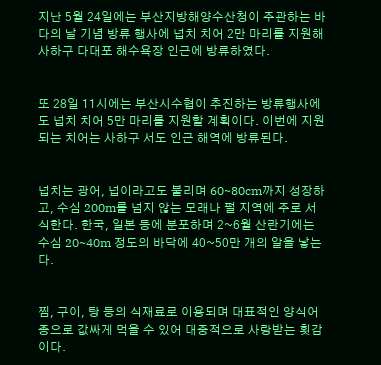지난 5월 24일에는 부산지방해양수산청이 주관하는 바다의 날 기념 방류 행사에 넙치 치어 2만 마리를 지원해 사하구 다대포 해수욕장 인근에 방류하였다.


또 28일 11시에는 부산시수협이 추진하는 방류행사에도 넙치 치어 5만 마리를 지원할 계획이다. 이번에 지원되는 치어는 사하구 서도 인근 해역에 방류된다.


넙치는 광어, 넙이라고도 불리며 60~80cm까지 성장하고, 수심 200m를 넘지 않는 모래나 펄 지역에 주로 서식한다. 한국, 일본 등에 분포하며 2~6월 산란기에는 수심 20~40m 정도의 바닥에 40~50만 개의 알을 낳는다.


찜, 구이, 탕 등의 식재료로 이용되며 대표적인 양식어종으로 값싸게 먹을 수 있어 대중적으로 사랑받는 횟감이다.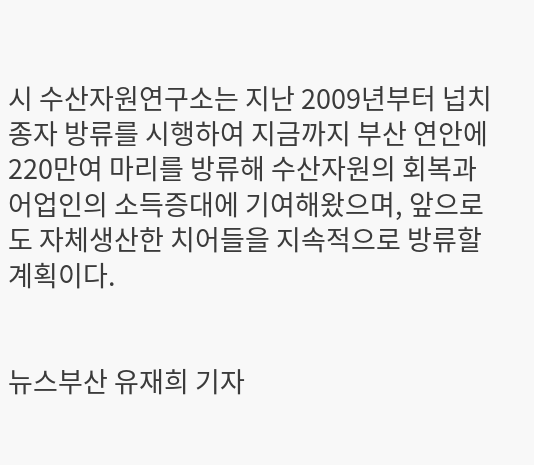시 수산자원연구소는 지난 2009년부터 넙치 종자 방류를 시행하여 지금까지 부산 연안에 220만여 마리를 방류해 수산자원의 회복과 어업인의 소득증대에 기여해왔으며, 앞으로도 자체생산한 치어들을 지속적으로 방류할 계획이다.


뉴스부산 유재희 기자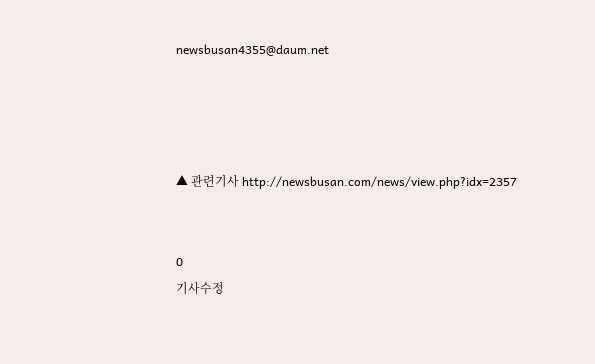newsbusan4355@daum.net




▲ 관련기사 http://newsbusan.com/news/view.php?idx=2357


0
기사수정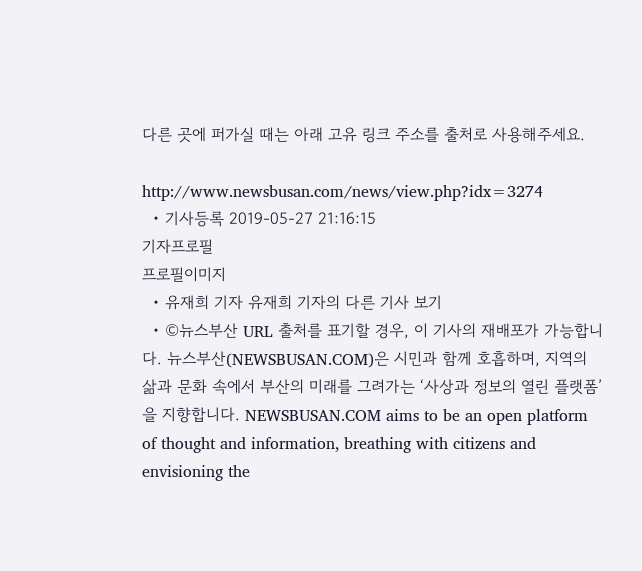다른 곳에 퍼가실 때는 아래 고유 링크 주소를 출처로 사용해주세요.

http://www.newsbusan.com/news/view.php?idx=3274
  • 기사등록 2019-05-27 21:16:15
기자프로필
프로필이미지
  • 유재희 기자 유재희 기자의 다른 기사 보기
  • ©뉴스부산 URL 출처를 표기할 경우, 이 기사의 재배포가 가능합니다. 뉴스부산(NEWSBUSAN.COM)은 시민과 함께 호흡하며, 지역의 삶과 문화 속에서 부산의 미래를 그려가는 ‘사상과 정보의 열린 플랫폼’을 지향합니다. NEWSBUSAN.COM aims to be an open platform of thought and information, breathing with citizens and envisioning the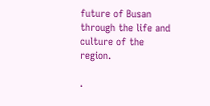future of Busan through the life and culture of the region.

.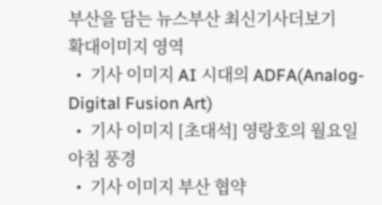부산을 담는 뉴스부산 최신기사더보기
확대이미지 영역
  •  기사 이미지 AI 시대의 ADFA(Analog-Digital Fusion Art)
  •  기사 이미지 [초대석] 영랑호의 월요일 아침 풍경
  •  기사 이미지 부산 협약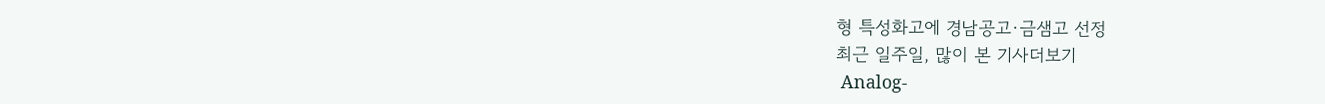형 특성화고에 경남공고·금샘고 선정
최근 일주일, 많이 본 기사더보기
 Analog-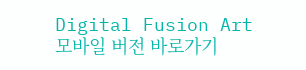Digital Fusion Art
모바일 버전 바로가기